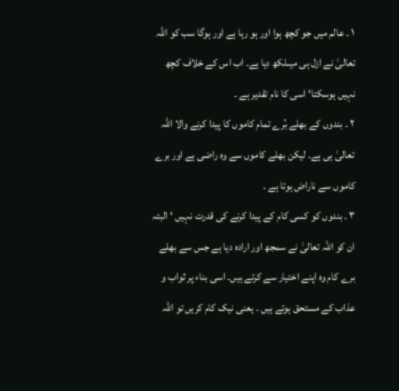۱ ۔ عالم میں جو کچھ ہوا اور ہو رہا ہے اور ہوگا سب کو اللہ تعالیٰ نے ازل ہی میںلکھ دیا ہے۔ اب اس کے خلاف کچھ نہیں ہوسکتا‘ اسی کا نام تقدیر ہے ۔
۲ ۔ بندوں کے بھلے بُرے تمام کاموں کا پیدا کرنے والا اللہ تعالیٰ ہی ہے۔ لیکن بھلے کاموں سے وہ راضی ہے اور برے کاموں سے ناراض ہوتا ہے ۔
۳ ۔ بندوں کو کسی کام کے پیدا کرنے کی قدرت نہیں ‘ البتہ ان کو اللہ تعالیٰ نے سمجھ اور ارادہ دیا ہے جس سے بھلے برے کام وہ اپنے اختیار سے کرتے ہیں۔ اسی بناء پر ثواب و عذاب کے مستحق ہوتے ہیں ۔ یعنی نیک کام کریں تو اللہ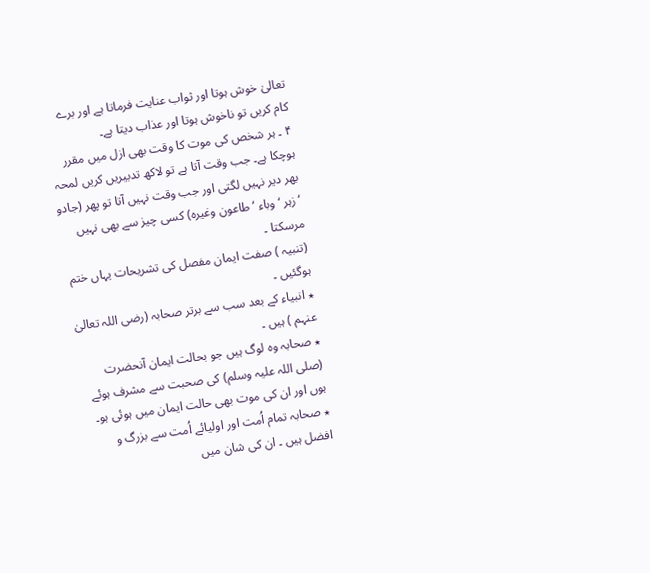تعالیٰ خوش ہوتا اور ثواب عنایت فرماتا ہے اور برے کام کریں تو ناخوش ہوتا اور عذاب دیتا ہے۔
۴ ۔ ہر شخص کی موت کا وقت بھی ازل میں مقرر ہوچکا ہے۔ جب وقت آتا ہے تو لاکھ تدبیریں کریں لمحہ بھر دیر نہیں لگتی اور جب وقت نہیں آتا تو پھر (جادو ‘ زہر ‘ وباء ‘ طاعون وغیرہ) کسی چیز سے بھی نہیں مرسکتا ۔
(تنبیہ ) صفت ایمان مفصل کی تشریحات یہاں ختم ہوگئیں ۔
٭ انبیاء کے بعد سب سے برتر صحابہ (رضی اللہ تعالیٰ عنہم ) ہیں ۔
٭ صحابہ وہ لوگ ہیں جو بحالت ایمان آنحضرت (صلی اللہ علیہ وسلم) کی صحبت سے مشرف ہوئے ہوں اور ان کی موت بھی حالت ایمان میں ہوئی ہو۔
٭ صحابہ تمام اُمت اور اولیائے اُمت سے بزرگ و افضل ہیں ۔ ان کی شان میں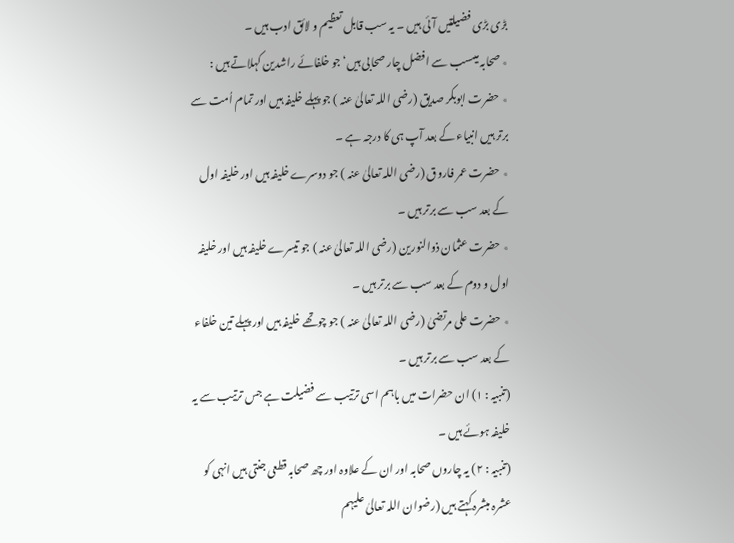بڑی بڑی فضیلتیں آئی ہیں ۔ یہ سب قابل تعظیم و لائق ادب ہیں ۔
٭ صحابہ میںسب سے افضل چار صحابی ہیں‘ جو خلفائے راشدین کہلاتے ہیں :
٭ حضرت ابوبکر صدیق (رضی اللہ تعالیٰ عنہ ) جو پہلے خلیفہ ہیں اور تمام اُمت سے برتر ہیں انبیاء کے بعد آپ ہی کا درجہ ہے ۔
٭ حضرت عمر فاروق (رضی اللہ تعالیٰ عنہ ) جو دوسرے خلیفہ ہیں اور خلیفہ اول کے بعد سب سے برتر ہیں ۔
٭ حضرت عثمان ذوالنورین (رضی اللہ تعالیٰ عنہ ) جو تیسرے خلیفہ ہیں اور خلیفہ اول و دوم کے بعد سب سے برتر ہیں ۔
٭ حضرت علی مرتضیٰ (رضی اللہ تعالیٰ عنہ ) جو چوتھے خلیفہ ہیں اور پہلے تین خلفاء کے بعد سب سے برتر ہیں ۔
(تنبیہ : ۱) ان حضرات میں باہم اسی ترتیب سے فضیلت ہے جس ترتیب سے یہ خلیفہ ہوئے ہیں ۔
(تنبیہ : ۲) یہ چاروں صحابہ اور ان کے علاوہ اور چھ صحابہ قطعی جنتی ہیں انہی کو عشرہ مبشرہ کہتے ہیں (رضوان اللہ تعالیٰ علیہم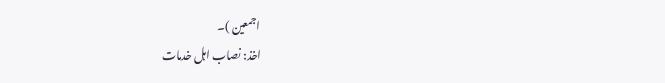اجمعین )۔
اخذ: نصاب اہل خدمات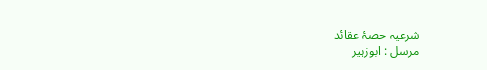شرعیہ حصۂ عقائد
مرسل : ابوزہیر